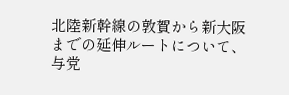北陸新幹線の敦賀から新大阪までの延伸ルートについて、与党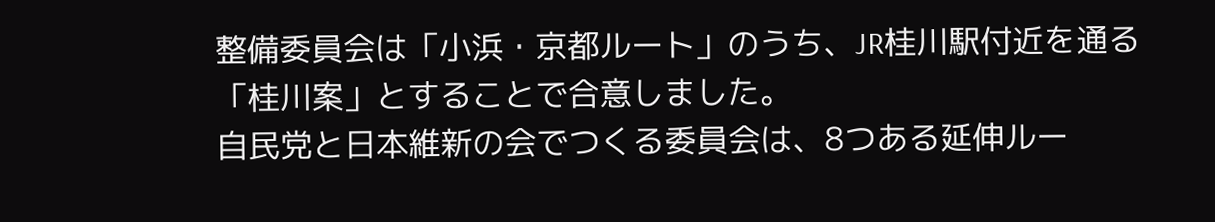整備委員会は「小浜・京都ルート」のうち、JR桂川駅付近を通る「桂川案」とすることで合意しました。
自民党と日本維新の会でつくる委員会は、8つある延伸ルー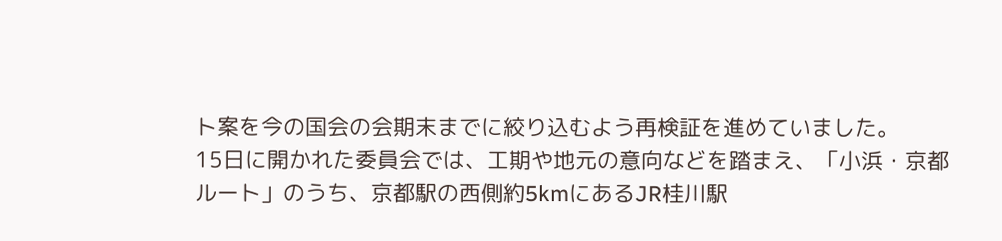ト案を今の国会の会期末までに絞り込むよう再検証を進めていました。
15日に開かれた委員会では、工期や地元の意向などを踏まえ、「小浜・京都ルート」のうち、京都駅の西側約5kmにあるJR桂川駅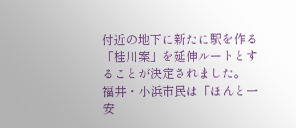付近の地下に新たに駅を作る「桂川案」を延伸ルートとすることが決定されました。
福井・小浜市民は「ほんと一安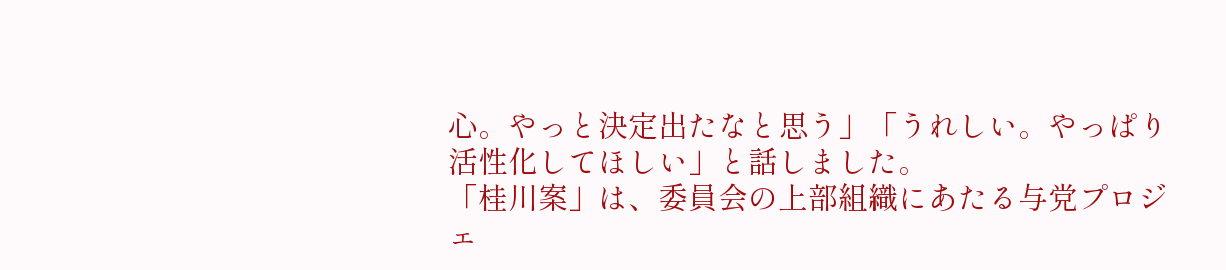心。やっと決定出たなと思う」「うれしい。やっぱり活性化してほしい」と話しました。
「桂川案」は、委員会の上部組織にあたる与党プロジェ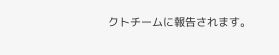クトチームに報告されます。